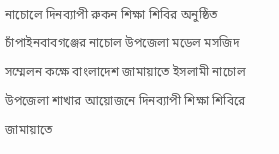নাচোলে দিনব্যাপী রুকন শিক্ষা শিবির অনুষ্ঠিত
চাঁপাইনবাবগঞ্জের নাচোল উপজেলা মডেল মসজিদ সম্মেলন কক্ষে বাংলাদেশ জামায়াতে ইসলামী নাচোল উপজেলা শাখার আয়োজনে দিনব্যাপী শিক্ষা শিবিরে জামায়াতে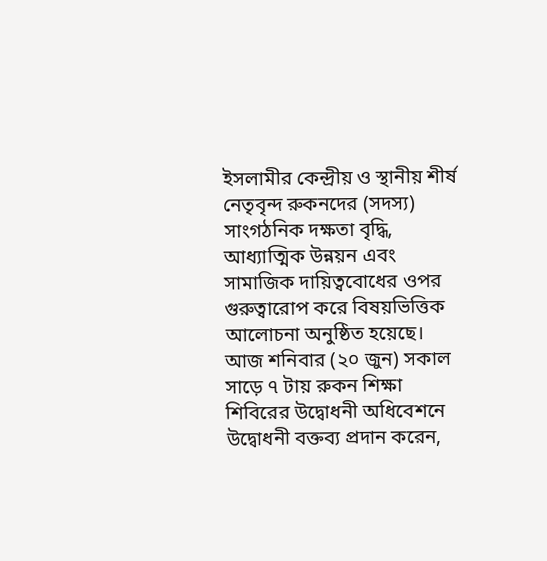ইসলামীর কেন্দ্রীয় ও স্থানীয় শীর্ষ নেতৃবৃন্দ রুকনদের (সদস্য) সাংগঠনিক দক্ষতা বৃদ্ধি, আধ্যাত্মিক উন্নয়ন এবং সামাজিক দায়িত্ববোধের ওপর গুরুত্বারোপ করে বিষয়ভিত্তিক আলোচনা অনুষ্ঠিত হয়েছে।
আজ শনিবার (২০ জুন) সকাল সাড়ে ৭ টায় রুকন শিক্ষা শিবিরের উদ্বোধনী অধিবেশনে উদ্বোধনী বক্তব্য প্রদান করেন,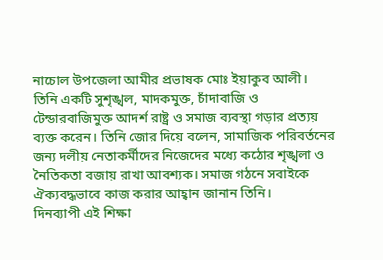নাচোল উপজেলা আমীর প্রভাষক মোঃ ইয়াকুব আলী।
তিনি একটি সুশৃঙ্খল, মাদকমুক্ত, চাঁদাবাজি ও টেন্ডারবাজিমুক্ত আদর্শ রাষ্ট্র ও সমাজ ব্যবস্থা গড়ার প্রত্যয় ব্যক্ত করেন। তিনি জোর দিয়ে বলেন, সামাজিক পরিবর্তনের জন্য দলীয় নেতাকর্মীদের নিজেদের মধ্যে কঠোর শৃঙ্খলা ও নৈতিকতা বজায় রাখা আবশ্যক। সমাজ গঠনে সবাইকে ঐক্যবদ্ধভাবে কাজ করার আহ্বান জানান তিনি।
দিনব্যাপী এই শিক্ষা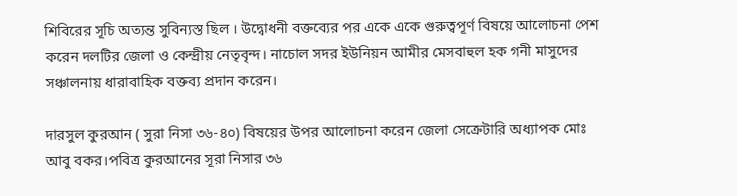শিবিরের সূচি অত্যন্ত সুবিন্যস্ত ছিল । উদ্বোধনী বক্তব্যের পর একে একে গুরুত্বপূর্ণ বিষয়ে আলোচনা পেশ করেন দলটির জেলা ও কেন্দ্রীয় নেতৃবৃন্দ। নাচোল সদর ইউনিয়ন আমীর মেসবাহুল হক গনী মাসুদের সঞ্চালনায় ধারাবাহিক বক্তব্য প্রদান করেন।

দারসুল কুরআন ( সুরা নিসা ৩৬-৪০) বিষয়ের উপর আলোচনা করেন জেলা সেক্রেটারি অধ্যাপক মোঃ আবু বকর।পবিত্র কুরআনের সূরা নিসার ৩৬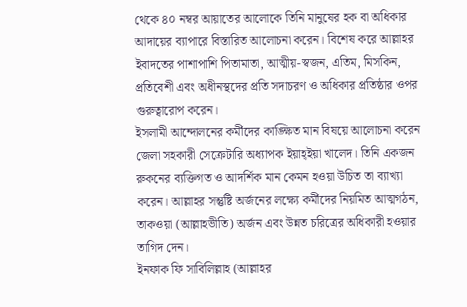থেকে ৪০ নম্বর আয়াতের আলোকে তিনি মানুষের হক বা অধিকার আদায়ের ব্যাপারে বিস্তারিত আলোচনা করেন। বিশেষ করে আল্লাহর ইবাদতের পাশাপাশি পিতামাতা, আত্মীয়-স্বজন, এতিম, মিসকিন, প্রতিবেশী এবং অধীনস্থদের প্রতি সদাচরণ ও অধিকার প্রতিষ্ঠার ওপর গুরুত্বারোপ করেন।
ইসলামী আন্দোলনের কর্মীদের কাঙ্ক্ষিত মান বিষয়ে আলোচনা করেন জেলা সহকারী সেক্রেটারি অধ্যাপক ইয়াহ্ইয়া খালেদ। তিনি একজন রুকনের ব্যক্তিগত ও আদর্শিক মান কেমন হওয়া উচিত তা ব্যাখ্যা করেন। আল্লাহর সন্তুষ্টি অর্জনের লক্ষ্যে কর্মীদের নিয়মিত আত্মগঠন, তাকওয়া (আল্লাহভীতি) অর্জন এবং উন্নত চরিত্রের অধিকারী হওয়ার তাগিদ দেন।
ইনফাক ফি সাবিলিল্লাহ (আল্লাহর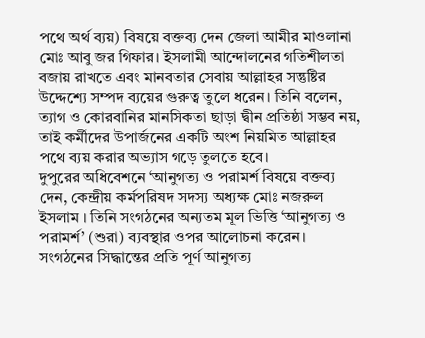পথে অর্থ ব্যয়) বিষয়ে বক্তব্য দেন জেলা আমীর মাওলানা মোঃ আবু জর গিফার। ইসলামী আন্দোলনের গতিশীলতা বজায় রাখতে এবং মানবতার সেবায় আল্লাহর সন্তুষ্টির উদ্দেশ্যে সম্পদ ব্যয়ের গুরুত্ব তুলে ধরেন। তিনি বলেন, ত্যাগ ও কোরবানির মানসিকতা ছাড়া দ্বীন প্রতিষ্ঠা সম্ভব নয়, তাই কর্মীদের উপার্জনের একটি অংশ নিয়মিত আল্লাহর পথে ব্যয় করার অভ্যাস গড়ে তুলতে হবে।
দুপুরের অধিবেশনে ‘আনুগত্য ও পরামর্শ বিষয়ে বক্তব্য দেন, কেন্দ্রীয় কর্মপরিষদ সদস্য অধ্যক্ষ মোঃ নজরুল ইসলাম । তিনি সংগঠনের অন্যতম মূল ভিত্তি ‘আনুগত্য ও পরামর্শ’ (শুরা) ব্যবস্থার ওপর আলোচনা করেন। সংগঠনের সিদ্ধান্তের প্রতি পূর্ণ আনুগত্য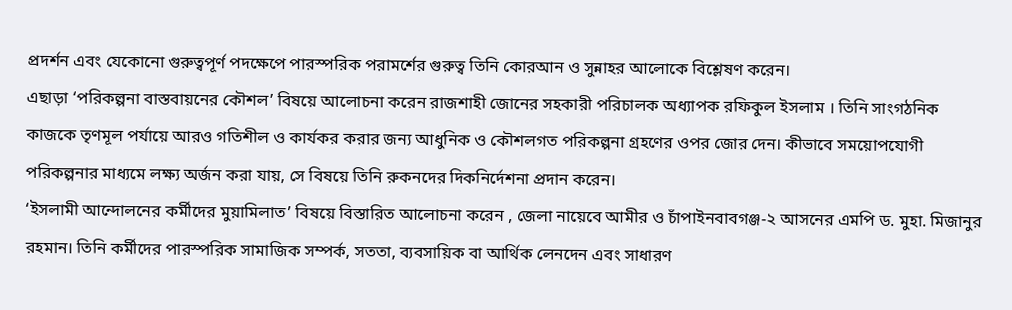প্রদর্শন এবং যেকোনো গুরুত্বপূর্ণ পদক্ষেপে পারস্পরিক পরামর্শের গুরুত্ব তিনি কোরআন ও সুন্নাহর আলোকে বিশ্লেষণ করেন।
এছাড়া ‘পরিকল্পনা বাস্তবায়নের কৌশল’ বিষয়ে আলোচনা করেন রাজশাহী জোনের সহকারী পরিচালক অধ্যাপক রফিকুল ইসলাম । তিনি সাংগঠনিক কাজকে তৃণমূল পর্যায়ে আরও গতিশীল ও কার্যকর করার জন্য আধুনিক ও কৌশলগত পরিকল্পনা গ্রহণের ওপর জোর দেন। কীভাবে সময়োপযোগী পরিকল্পনার মাধ্যমে লক্ষ্য অর্জন করা যায়, সে বিষয়ে তিনি রুকনদের দিকনির্দেশনা প্রদান করেন।
‘ইসলামী আন্দোলনের কর্মীদের মুয়ামিলাত’ বিষয়ে বিস্তারিত আলোচনা করেন , জেলা নায়েবে আমীর ও চাঁপাইনবাবগঞ্জ-২ আসনের এমপি ড. মুহা. মিজানুর রহমান। তিনি কর্মীদের পারস্পরিক সামাজিক সম্পর্ক, সততা, ব্যবসায়িক বা আর্থিক লেনদেন এবং সাধারণ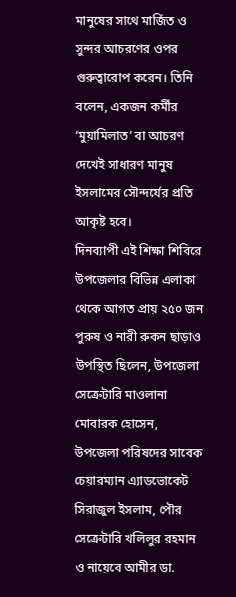মানুষের সাথে মার্জিত ও সুন্দর আচরণের ওপর গুরুত্বারোপ করেন। তিনি বলেন, একজন কর্মীর ‘মুয়ামিলাত’ বা আচরণ দেখেই সাধারণ মানুষ ইসলামের সৌন্দর্যের প্রতি আকৃষ্ট হবে।
দিনব্যাপী এই শিক্ষা শিবিরে উপজেলার বিভিন্ন এলাকা থেকে আগত প্রায় ২৫০ জন পুরুষ ও নারী রুকন ছাড়াও উপস্থিত ছিলেন, উপজেলা সেক্রেটারি মাওলানা মোবারক হোসেন, উপজেলা পরিষদের সাবেক চেয়ারম্যান এ্যাডভোকেট সিরাজুল ইসলাম, পৌর সেক্রেটারি খলিলুর রহমান ও নায়েবে আমীর ডা.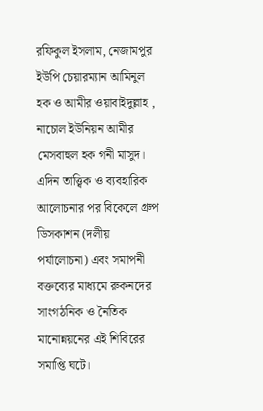রফিকুল ইসলাম, নেজামপুর ইউপি চেয়ারম্যান আমিনুল হক ও আমীর ওয়াবাইদুল্লাহ , নাচোল ইউনিয়ন আমীর মেসবাহুল হক গনী মাসুদ। এদিন তাত্ত্বিক ও ব্যবহারিক আলোচনার পর বিকেলে গ্রুপ ডিসকাশন (দলীয় পর্যালোচনা) এবং সমাপনী বক্তব্যের মাধ্যমে রুকনদের সাংগঠনিক ও নৈতিক মানোন্নয়নের এই শিবিরের সমাপ্তি ঘটে।